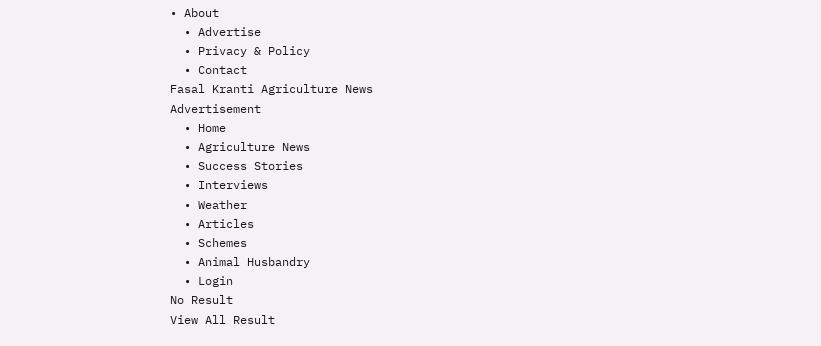• About
  • Advertise
  • Privacy & Policy
  • Contact
Fasal Kranti Agriculture News
Advertisement
  • Home
  • Agriculture News
  • Success Stories
  • Interviews
  • Weather
  • Articles
  • Schemes
  • Animal Husbandry
  • Login
No Result
View All Result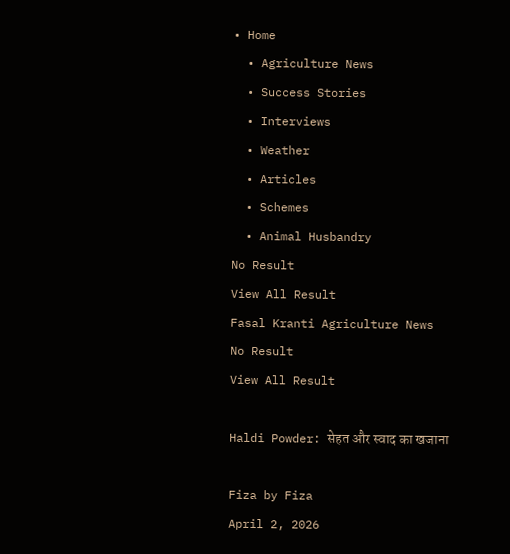• Home
  • Agriculture News
  • Success Stories
  • Interviews
  • Weather
  • Articles
  • Schemes
  • Animal Husbandry
No Result
View All Result
Fasal Kranti Agriculture News
No Result
View All Result

Haldi Powder: सेहत और स्वाद का खजाना

Fiza by Fiza
April 2, 2026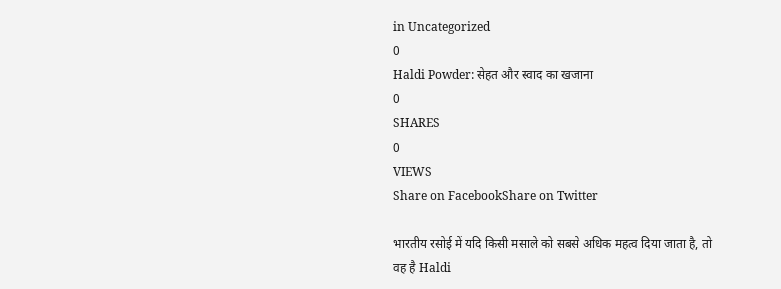in Uncategorized
0
Haldi Powder: सेहत और स्वाद का खजाना
0
SHARES
0
VIEWS
Share on FacebookShare on Twitter

भारतीय रसोई में यदि किसी मसाले को सबसे अधिक महत्व दिया जाता है, तो वह है Haldi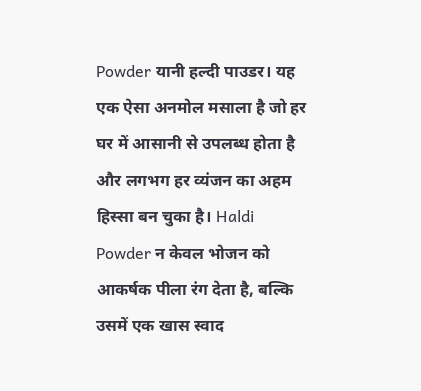Powder यानी हल्दी पाउडर। यह एक ऐसा अनमोल मसाला है जो हर घर में आसानी से उपलब्ध होता है और लगभग हर व्यंजन का अहम हिस्सा बन चुका है। Haldi Powder न केवल भोजन को आकर्षक पीला रंग देता है, बल्कि उसमें एक खास स्वाद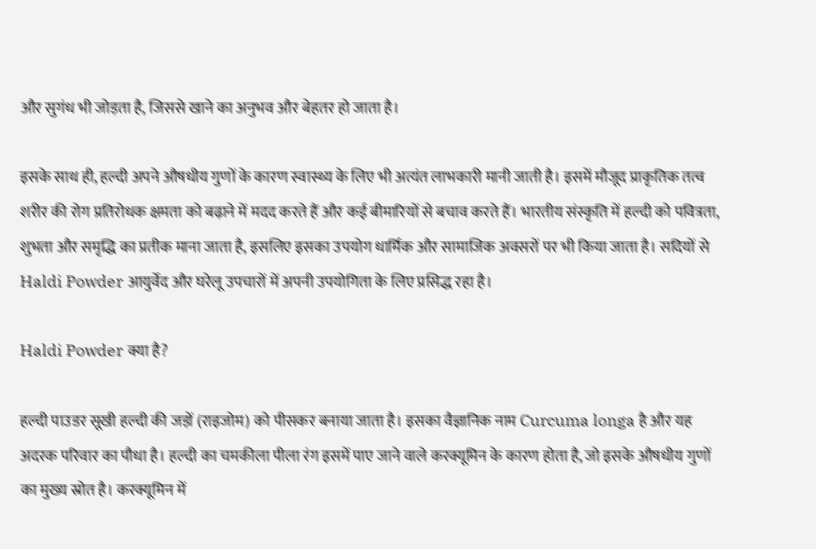और सुगंध भी जोड़ता है, जिससे खाने का अनुभव और बेहतर हो जाता है।

इसके साथ ही, हल्दी अपने औषधीय गुणों के कारण स्वास्थ्य के लिए भी अत्यंत लाभकारी मानी जाती है। इसमें मौजूद प्राकृतिक तत्व शरीर की रोग प्रतिरोधक क्षमता को बढ़ाने में मदद करते हैं और कई बीमारियों से बचाव करते हैं। भारतीय संस्कृति में हल्दी को पवित्रता, शुभता और समृद्धि का प्रतीक माना जाता है, इसलिए इसका उपयोग धार्मिक और सामाजिक अवसरों पर भी किया जाता है। सदियों से Haldi Powder आयुर्वेद और घरेलू उपचारों में अपनी उपयोगिता के लिए प्रसिद्ध रहा है।

Haldi Powder क्या है?

हल्दी पाउडर सूखी हल्दी की जड़ों (राइजोम) को पीसकर बनाया जाता है। इसका वैज्ञानिक नाम Curcuma longa है और यह अदरक परिवार का पौधा है। हल्दी का चमकीला पीला रंग इसमें पाए जाने वाले करक्यूमिन के कारण होता है, जो इसके औषधीय गुणों का मुख्य स्रोत है। करक्यूमिन में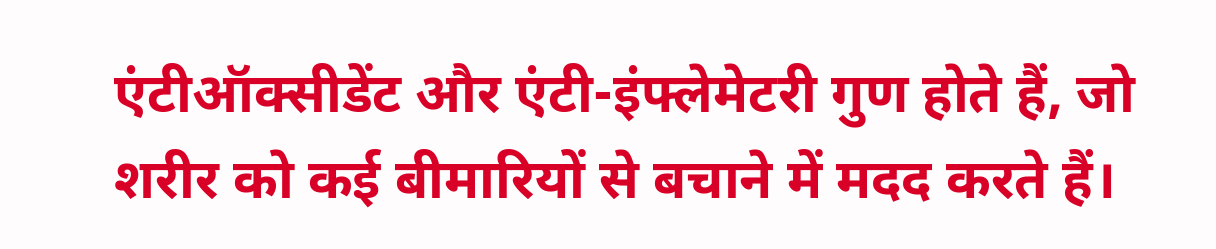एंटीऑक्सीडेंट और एंटी-इंफ्लेमेटरी गुण होते हैं, जो शरीर को कई बीमारियों से बचाने में मदद करते हैं।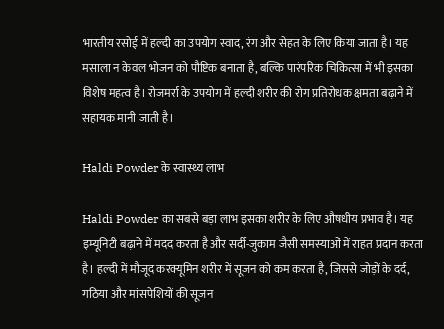भारतीय रसोई में हल्दी का उपयोग स्वाद, रंग और सेहत के लिए किया जाता है। यह मसाला न केवल भोजन को पौष्टिक बनाता है, बल्कि पारंपरिक चिकित्सा में भी इसका विशेष महत्व है। रोजमर्रा के उपयोग में हल्दी शरीर की रोग प्रतिरोधक क्षमता बढ़ाने में सहायक मानी जाती है।

Haldi Powder के स्वास्थ्य लाभ

Haldi Powder का सबसे बड़ा लाभ इसका शरीर के लिए औषधीय प्रभाव है। यह इम्यूनिटी बढ़ाने में मदद करता है और सर्दी-जुकाम जैसी समस्याओं में राहत प्रदान करता है। हल्दी में मौजूद करक्यूमिन शरीर में सूजन को कम करता है, जिससे जोड़ों के दर्द, गठिया और मांसपेशियों की सूजन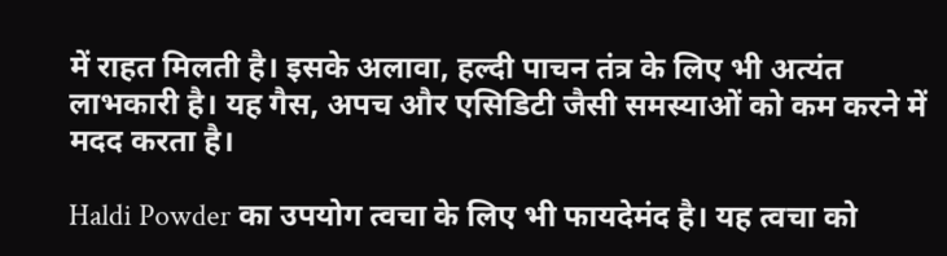में राहत मिलती है। इसके अलावा, हल्दी पाचन तंत्र के लिए भी अत्यंत लाभकारी है। यह गैस, अपच और एसिडिटी जैसी समस्याओं को कम करने में मदद करता है।

Haldi Powder का उपयोग त्वचा के लिए भी फायदेमंद है। यह त्वचा को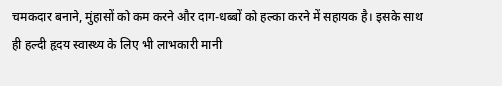चमकदार बनाने, मुंहासों को कम करने और दाग-धब्बों को हल्का करने में सहायक है। इसके साथ ही हल्दी हृदय स्वास्थ्य के लिए भी लाभकारी मानी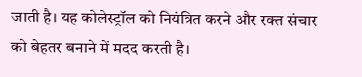जाती है। यह कोलेस्ट्रॉल को नियंत्रित करने और रक्त संचार को बेहतर बनाने में मदद करती है।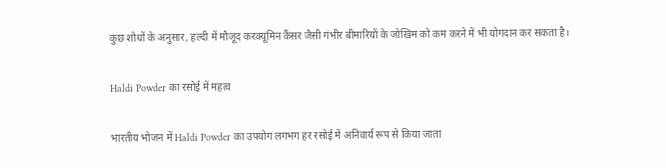कुछ शोधों के अनुसार, हल्दी में मौजूद करक्यूमिन कैंसर जैसी गंभीर बीमारियों के जोखिम को कम करने में भी योगदान कर सकता है।

Haldi Powder का रसोई में महत्व

भारतीय भोजन में Haldi Powder का उपयोग लगभग हर रसोई में अनिवार्य रूप से किया जाता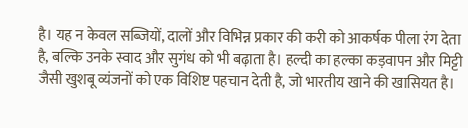है। यह न केवल सब्जियों, दालों और विभिन्न प्रकार की करी को आकर्षक पीला रंग देता है, बल्कि उनके स्वाद और सुगंध को भी बढ़ाता है। हल्दी का हल्का कड़वापन और मिट्टी जैसी खुशबू व्यंजनों को एक विशिष्ट पहचान देती है, जो भारतीय खाने की खासियत है।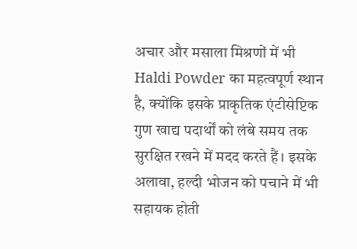अचार और मसाला मिश्रणों में भी Haldi Powder का महत्वपूर्ण स्थान है, क्योंकि इसके प्राकृतिक एंटीसेप्टिक गुण खाद्य पदार्थों को लंबे समय तक सुरक्षित रखने में मदद करते हैं। इसके अलावा, हल्दी भोजन को पचाने में भी सहायक होती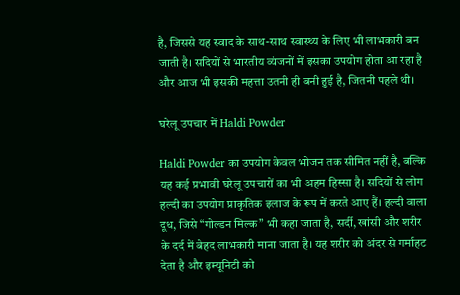है, जिससे यह स्वाद के साथ-साथ स्वास्थ्य के लिए भी लाभकारी बन जाती है। सदियों से भारतीय व्यंजनों में इसका उपयोग होता आ रहा है और आज भी इसकी महत्ता उतनी ही बनी हुई है, जितनी पहले थी।

घरेलू उपचार में Haldi Powder

Haldi Powder का उपयोग केवल भोजन तक सीमित नहीं है, बल्कि यह कई प्रभावी घरेलू उपचारों का भी अहम हिस्सा है। सदियों से लोग हल्दी का उपयोग प्राकृतिक इलाज के रूप में करते आए हैं। हल्दी वाला दूध, जिसे “गोल्डन मिल्क” भी कहा जाता है, सर्दी, खांसी और शरीर के दर्द में बेहद लाभकारी माना जाता है। यह शरीर को अंदर से गर्माहट देता है और इम्यूनिटी को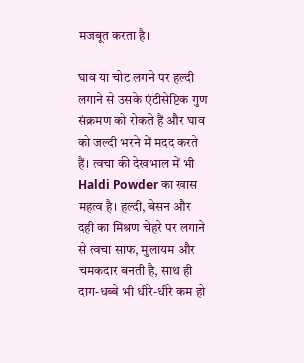मजबूत करता है।

घाव या चोट लगने पर हल्दी लगाने से उसके एंटीसेप्टिक गुण संक्रमण को रोकते हैं और घाव को जल्दी भरने में मदद करते हैं। त्वचा की देखभाल में भी Haldi Powder का खास महत्व है। हल्दी, बेसन और दही का मिश्रण चेहरे पर लगाने से त्वचा साफ, मुलायम और चमकदार बनती है, साथ ही दाग-धब्बे भी धीरे-धीरे कम हो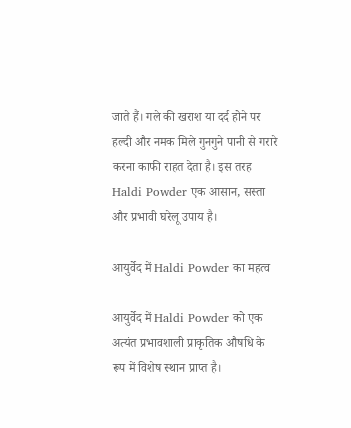जाते हैं। गले की खराश या दर्द होने पर हल्दी और नमक मिले गुनगुने पानी से गरारे करना काफी राहत देता है। इस तरह Haldi Powder एक आसान, सस्ता और प्रभावी घरेलू उपाय है।

आयुर्वेद में Haldi Powder का महत्व

आयुर्वेद में Haldi Powder को एक अत्यंत प्रभावशाली प्राकृतिक औषधि के रूप में विशेष स्थान प्राप्त है।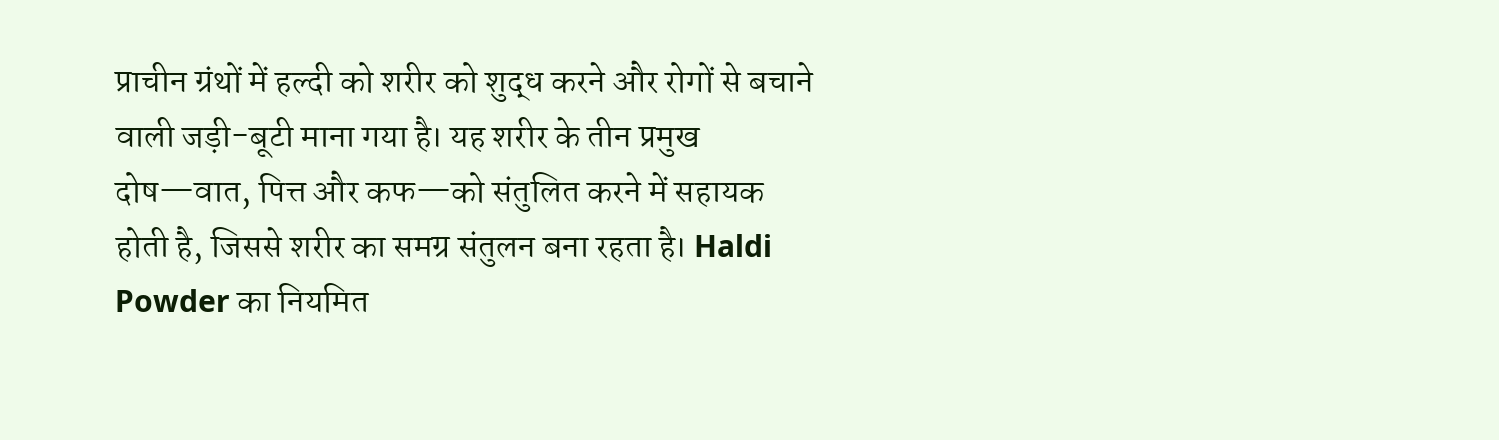प्राचीन ग्रंथों में हल्दी को शरीर को शुद्ध करने और रोगों से बचाने वाली जड़ी-बूटी माना गया है। यह शरीर के तीन प्रमुख दोष—वात, पित्त और कफ—को संतुलित करने में सहायक होती है, जिससे शरीर का समग्र संतुलन बना रहता है। Haldi Powder का नियमित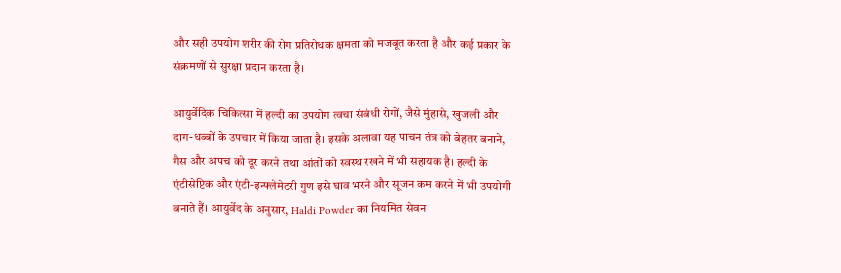और सही उपयोग शरीर की रोग प्रतिरोधक क्षमता को मजबूत करता है और कई प्रकार के संक्रमणों से सुरक्षा प्रदान करता है।

आयुर्वेदिक चिकित्सा में हल्दी का उपयोग त्वचा संबंधी रोगों, जैसे मुंहासे, खुजली और दाग-धब्बों के उपचार में किया जाता है। इसके अलावा यह पाचन तंत्र को बेहतर बनाने, गैस और अपच को दूर करने तथा आंतों को स्वस्थ रखने में भी सहायक है। हल्दी के एंटीसेप्टिक और एंटी-इन्फ्लेमेटरी गुण इसे घाव भरने और सूजन कम करने में भी उपयोगी बनाते हैं। आयुर्वेद के अनुसार, Haldi Powder का नियमित सेवन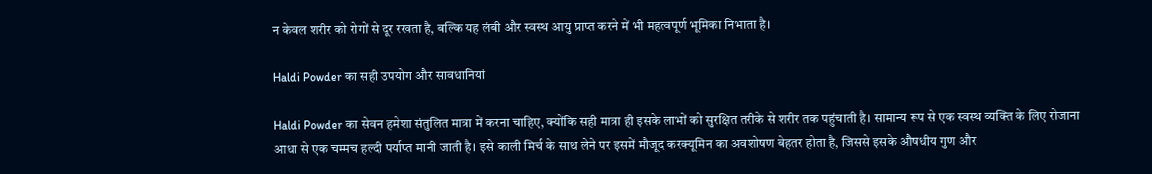न केवल शरीर को रोगों से दूर रखता है, बल्कि यह लंबी और स्वस्थ आयु प्राप्त करने में भी महत्वपूर्ण भूमिका निभाता है।

Haldi Powder का सही उपयोग और सावधानियां

Haldi Powder का सेवन हमेशा संतुलित मात्रा में करना चाहिए, क्योंकि सही मात्रा ही इसके लाभों को सुरक्षित तरीके से शरीर तक पहुंचाती है। सामान्य रूप से एक स्वस्थ व्यक्ति के लिए रोजाना आधा से एक चम्मच हल्दी पर्याप्त मानी जाती है। इसे काली मिर्च के साथ लेने पर इसमें मौजूद करक्यूमिन का अवशोषण बेहतर होता है, जिससे इसके औषधीय गुण और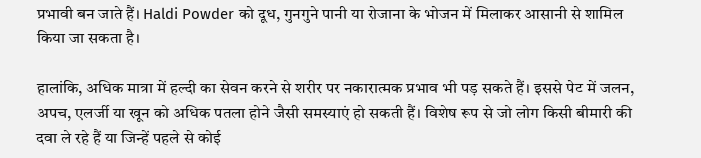प्रभावी बन जाते हैं। Haldi Powder को दूध, गुनगुने पानी या रोजाना के भोजन में मिलाकर आसानी से शामिल किया जा सकता है।

हालांकि, अधिक मात्रा में हल्दी का सेवन करने से शरीर पर नकारात्मक प्रभाव भी पड़ सकते हैं। इससे पेट में जलन, अपच, एलर्जी या खून को अधिक पतला होने जैसी समस्याएं हो सकती हैं। विशेष रूप से जो लोग किसी बीमारी की दवा ले रहे हैं या जिन्हें पहले से कोई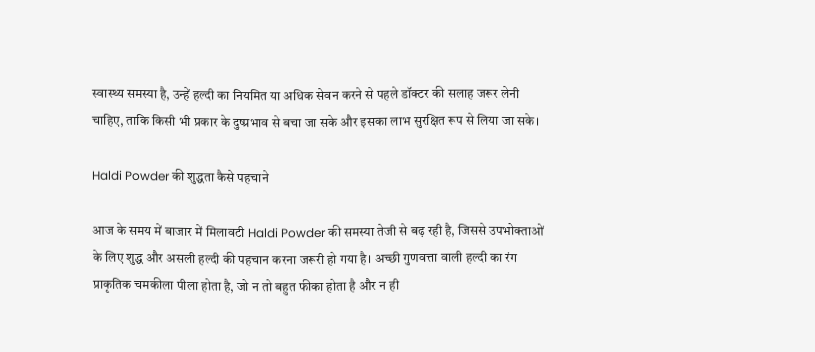स्वास्थ्य समस्या है, उन्हें हल्दी का नियमित या अधिक सेवन करने से पहले डॉक्टर की सलाह जरूर लेनी चाहिए, ताकि किसी भी प्रकार के दुष्प्रभाव से बचा जा सके और इसका लाभ सुरक्षित रूप से लिया जा सके।

Haldi Powder की शुद्धता कैसे पहचाने

आज के समय में बाजार में मिलावटी Haldi Powder की समस्या तेजी से बढ़ रही है, जिससे उपभोक्ताओं के लिए शुद्ध और असली हल्दी की पहचान करना जरूरी हो गया है। अच्छी गुणवत्ता वाली हल्दी का रंग प्राकृतिक चमकीला पीला होता है, जो न तो बहुत फीका होता है और न ही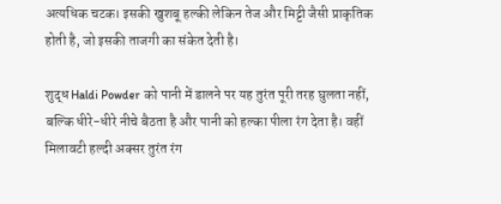अत्यधिक चटक। इसकी खुशबू हल्की लेकिन तेज और मिट्टी जैसी प्राकृतिक होती है, जो इसकी ताजगी का संकेत देती है।

शुद्ध Haldi Powder को पानी में डालने पर यह तुरंत पूरी तरह घुलता नहीं, बल्कि धीरे-धीरे नीचे बैठता है और पानी को हल्का पीला रंग देता है। वहीं मिलावटी हल्दी अक्सर तुरंत रंग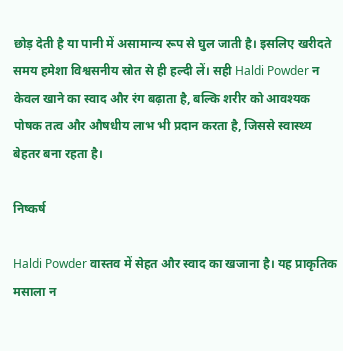छोड़ देती है या पानी में असामान्य रूप से घुल जाती है। इसलिए खरीदते समय हमेशा विश्वसनीय स्रोत से ही हल्दी लें। सही Haldi Powder न केवल खाने का स्वाद और रंग बढ़ाता है, बल्कि शरीर को आवश्यक पोषक तत्व और औषधीय लाभ भी प्रदान करता है, जिससे स्वास्थ्य बेहतर बना रहता है।

निष्कर्ष

Haldi Powder वास्तव में सेहत और स्वाद का खजाना है। यह प्राकृतिक मसाला न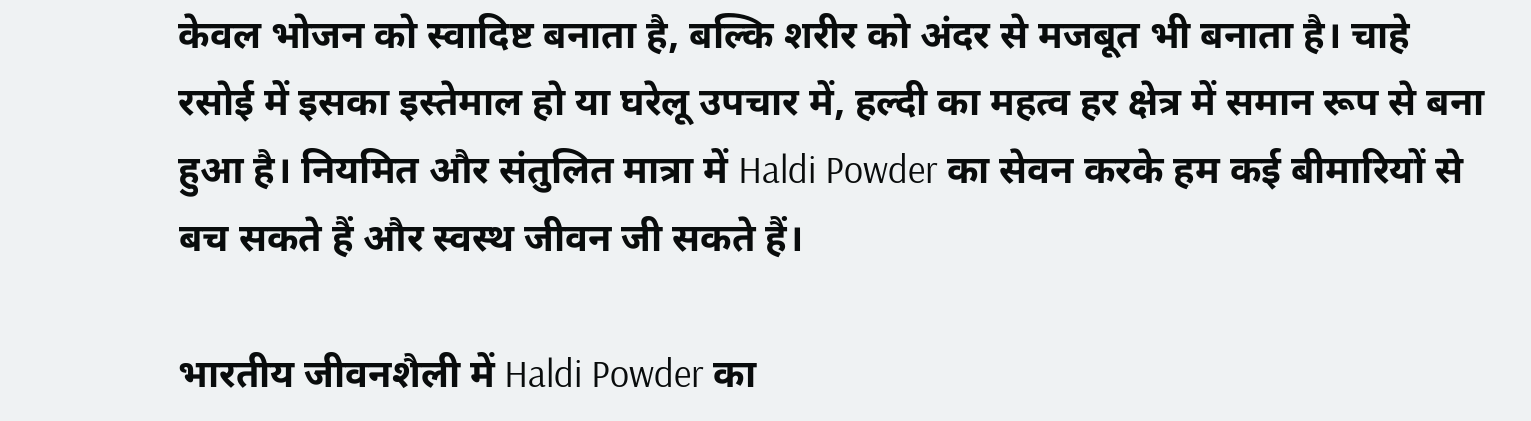केवल भोजन को स्वादिष्ट बनाता है, बल्कि शरीर को अंदर से मजबूत भी बनाता है। चाहे रसोई में इसका इस्तेमाल हो या घरेलू उपचार में, हल्दी का महत्व हर क्षेत्र में समान रूप से बना हुआ है। नियमित और संतुलित मात्रा में Haldi Powder का सेवन करके हम कई बीमारियों से बच सकते हैं और स्वस्थ जीवन जी सकते हैं।

भारतीय जीवनशैली में Haldi Powder का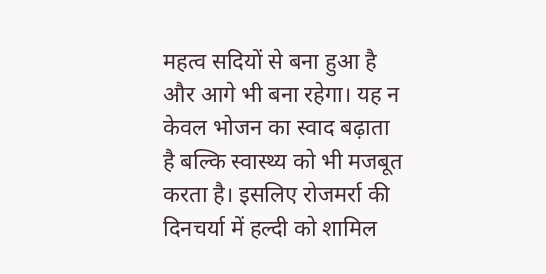महत्व सदियों से बना हुआ है और आगे भी बना रहेगा। यह न केवल भोजन का स्वाद बढ़ाता है बल्कि स्वास्थ्य को भी मजबूत करता है। इसलिए रोजमर्रा की दिनचर्या में हल्दी को शामिल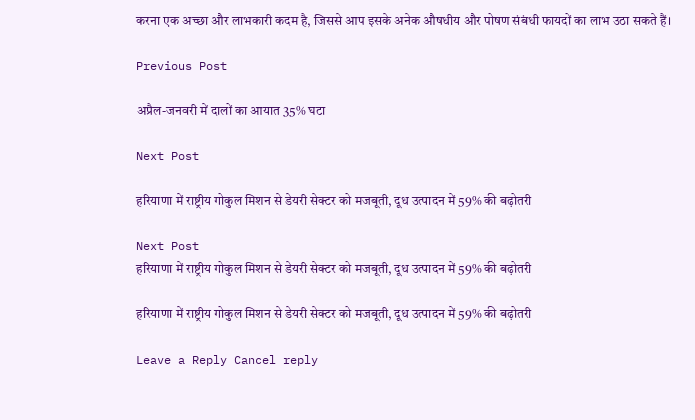करना एक अच्छा और लाभकारी कदम है, जिससे आप इसके अनेक औषधीय और पोषण संबंधी फायदों का लाभ उठा सकते हैं।

Previous Post

अप्रैल-जनवरी में दालों का आयात 35% घटा

Next Post

हरियाणा में राष्ट्रीय गोकुल मिशन से डेयरी सेक्टर को मजबूती, दूध उत्पादन में 59% की बढ़ोतरी

Next Post
हरियाणा में राष्ट्रीय गोकुल मिशन से डेयरी सेक्टर को मजबूती, दूध उत्पादन में 59% की बढ़ोतरी

हरियाणा में राष्ट्रीय गोकुल मिशन से डेयरी सेक्टर को मजबूती, दूध उत्पादन में 59% की बढ़ोतरी

Leave a Reply Cancel reply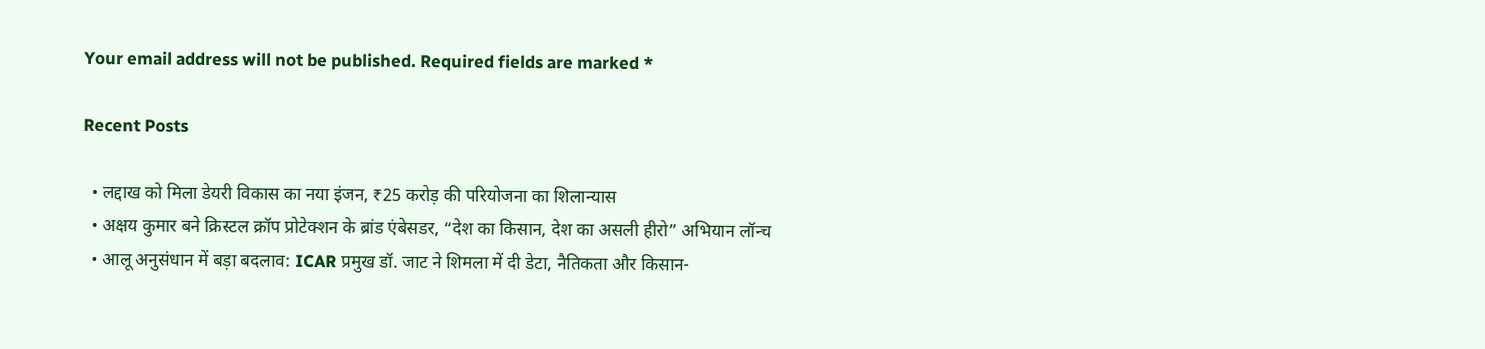Your email address will not be published. Required fields are marked *

Recent Posts

  • लद्दाख को मिला डेयरी विकास का नया इंजन, ₹25 करोड़ की परियोजना का शिलान्यास
  • अक्षय कुमार बने क्रिस्टल क्रॉप प्रोटेक्शन के ब्रांड एंबेसडर, “देश का किसान, देश का असली हीरो” अभियान लॉन्च
  • आलू अनुसंधान में बड़ा बदलाव: ICAR प्रमुख डॉ. जाट ने शिमला में दी डेटा, नैतिकता और किसान-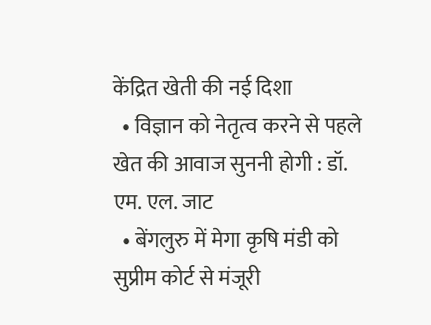केंद्रित खेती की नई दिशा
  • विज्ञान को नेतृत्व करने से पहले खेत की आवाज सुननी होगी : डॉ. एम. एल. जाट
  • बेंगलुरु में मेगा कृषि मंडी को सुप्रीम कोर्ट से मंजूरी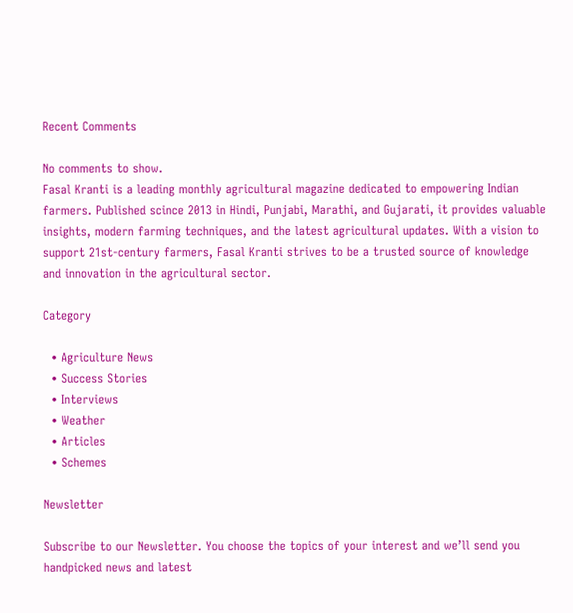Recent Comments

No comments to show.
Fasal Kranti is a leading monthly agricultural magazine dedicated to empowering Indian farmers. Published scince 2013 in Hindi, Punjabi, Marathi, and Gujarati, it provides valuable insights, modern farming techniques, and the latest agricultural updates. With a vision to support 21st-century farmers, Fasal Kranti strives to be a trusted source of knowledge and innovation in the agricultural sector.

Category

  • Agriculture News
  • Success Stories
  • Interviews
  • Weather
  • Articles
  • Schemes

Newsletter

Subscribe to our Newsletter. You choose the topics of your interest and we’ll send you handpicked news and latest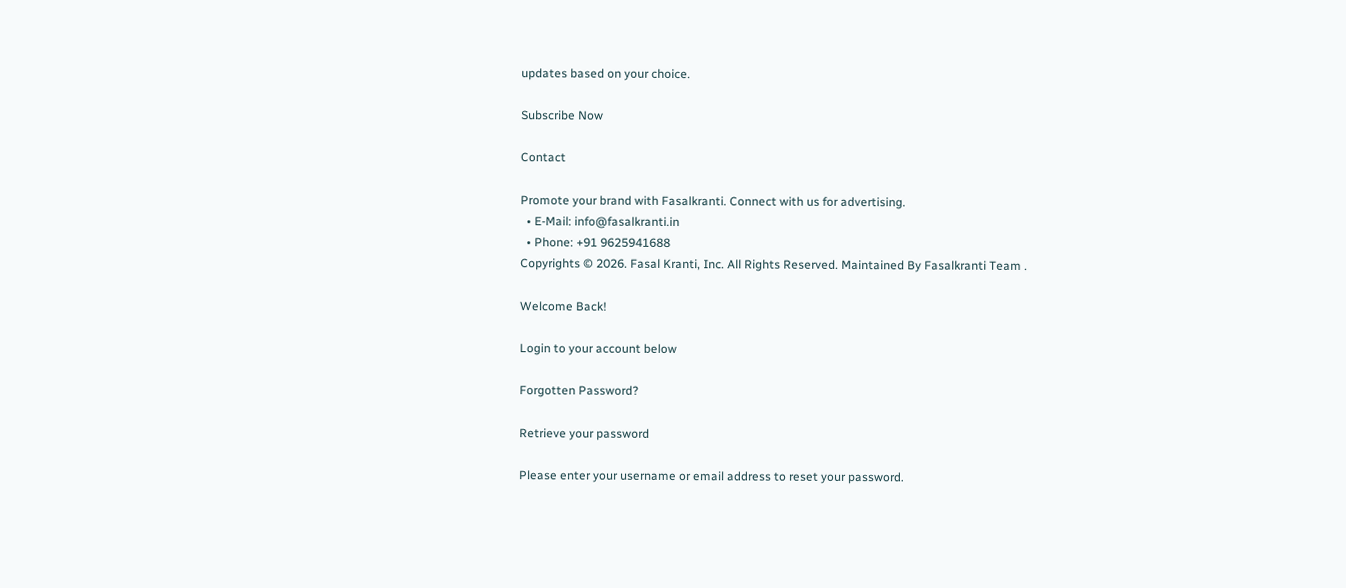updates based on your choice.

Subscribe Now

Contact

Promote your brand with Fasalkranti. Connect with us for advertising.
  • E-Mail: info@fasalkranti.in
  • Phone: +91 9625941688
Copyrights © 2026. Fasal Kranti, Inc. All Rights Reserved. Maintained By Fasalkranti Team .

Welcome Back!

Login to your account below

Forgotten Password?

Retrieve your password

Please enter your username or email address to reset your password.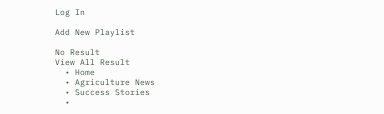Log In

Add New Playlist

No Result
View All Result
  • Home
  • Agriculture News
  • Success Stories
  •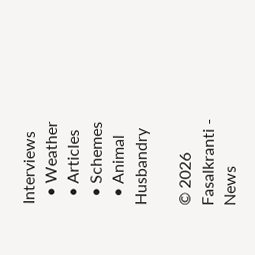Interviews
  • Weather
  • Articles
  • Schemes
  • Animal Husbandry

© 2026 Fasalkranti - News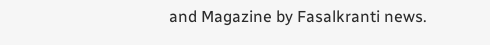and Magazine by Fasalkranti news.